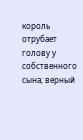король отрубает голову у собственного сына; верный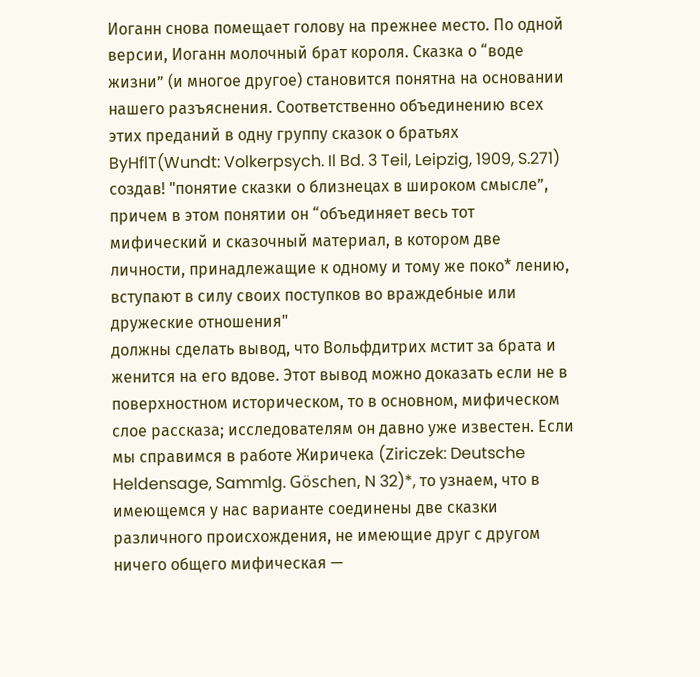Иоганн снова помещает голову на прежнее место. По одной версии, Иоганн молочный брат короля. Сказка о “воде жизни” (и многое другое) становится понятна на основании нашего разъяснения. Соответственно объединению всех этих преданий в одну группу сказок о братьях ByHflT(Wundt: Volkerpsych. Il Bd. 3 Teil, Leipzig, 1909, S.271) создав! "понятие сказки о близнецах в широком смысле”, причем в этом понятии он “объединяет весь тот мифический и сказочный материал, в котором две личности, принадлежащие к одному и тому же поко* лению, вступают в силу своих поступков во враждебные или дружеские отношения"
должны сделать вывод, что Вольфдитрих мстит за брата и женится на его вдове. Этот вывод можно доказать если не в поверхностном историческом, то в основном, мифическом слое рассказа; исследователям он давно уже известен. Если мы справимся в работе Жиричека (Ziriczek: Deutsche Heldensage, Sammlg. Göschen, N 32)*, то узнаем, что в имеющемся у нас варианте соединены две сказки различного происхождения, не имеющие друг с другом ничего общего мифическая —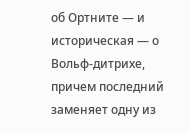об Ортните — и историческая — о Вольф-дитрихе, причем последний заменяет одну из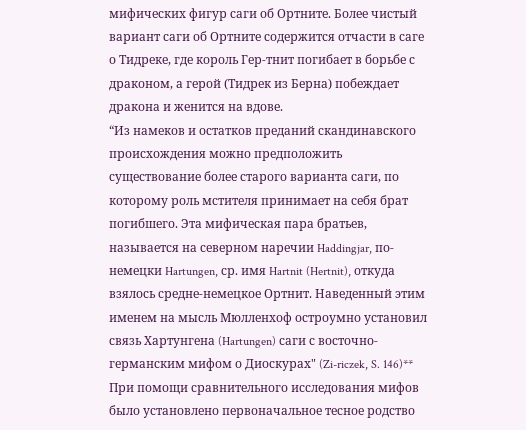мифических фигур саги об Ортните. Более чистый вариант саги об Ортните содержится отчасти в саге о Тидреке, где король Гер-тнит погибает в борьбе с драконом, а герой (Тидрек из Берна) побеждает дракона и женится на вдове.
“Из намеков и остатков преданий скандинавского происхождения можно предположить существование более старого варианта саги, по которому роль мстителя принимает на себя брат погибшего. Эта мифическая пара братьев, называется на северном наречии Haddingjar, по-немецки Hartungen, ср. имя Hartnit (Hertnit), откуда взялось средне-немецкое Ортнит. Наведенный этим именем на мысль Мюлленхоф остроумно установил связь Хартунгена (Hartungen) саги с восточно-германским мифом о Диоскурах" (Zi-riczek, S. 146)**
При помощи сравнительного исследования мифов было установлено первоначальное тесное родство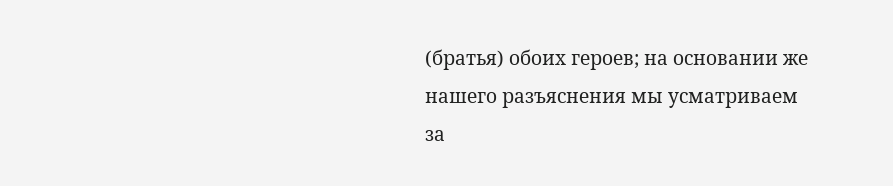(братья) обоих героев; на основании же нашего разъяснения мы усматриваем за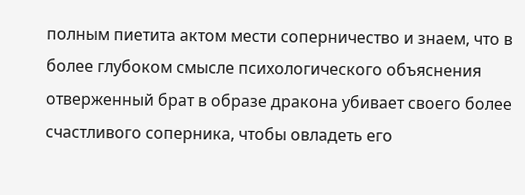полным пиетита актом мести соперничество и знаем, что в более глубоком смысле психологического объяснения отверженный брат в образе дракона убивает своего более счастливого соперника, чтобы овладеть его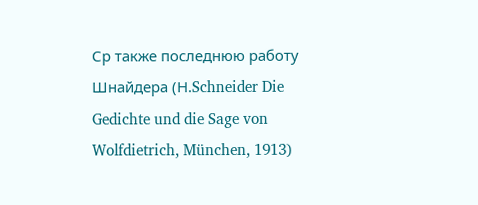Ср также последнюю работу Шнайдера (Н.Schneider Die Gedichte und die Sage von Wolfdietrich, München, 1913)